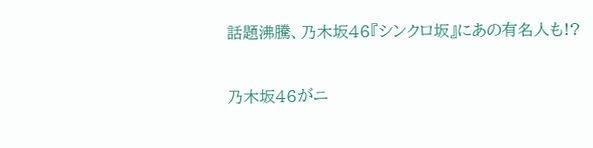話題沸騰、乃木坂46『シンクロ坂』にあの有名人も!?

乃木坂46がニ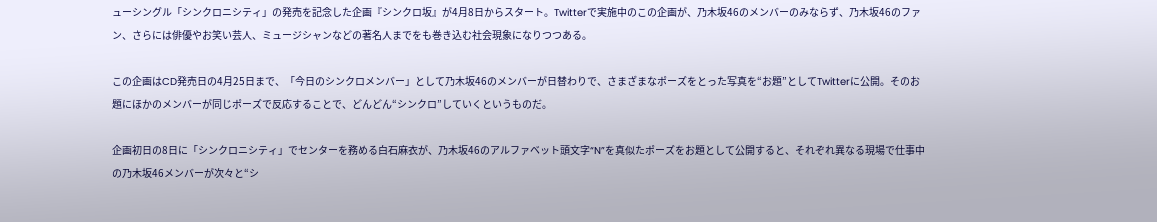ューシングル「シンクロニシティ」の発売を記念した企画『シンクロ坂』が4月8日からスタート。Twitterで実施中のこの企画が、乃木坂46のメンバーのみならず、乃木坂46のファン、さらには俳優やお笑い芸人、ミュージシャンなどの著名人までをも巻き込む社会現象になりつつある。

この企画はCD発売日の4月25日まで、「今日のシンクロメンバー」として乃木坂46のメンバーが日替わりで、さまざまなポーズをとった写真を“お題”としてTwitterに公開。そのお題にほかのメンバーが同じポーズで反応することで、どんどん“シンクロ”していくというものだ。

企画初日の8日に「シンクロニシティ」でセンターを務める白石麻衣が、乃木坂46のアルファベット頭文字“N”を真似たポーズをお題として公開すると、それぞれ異なる現場で仕事中の乃木坂46メンバーが次々と“シ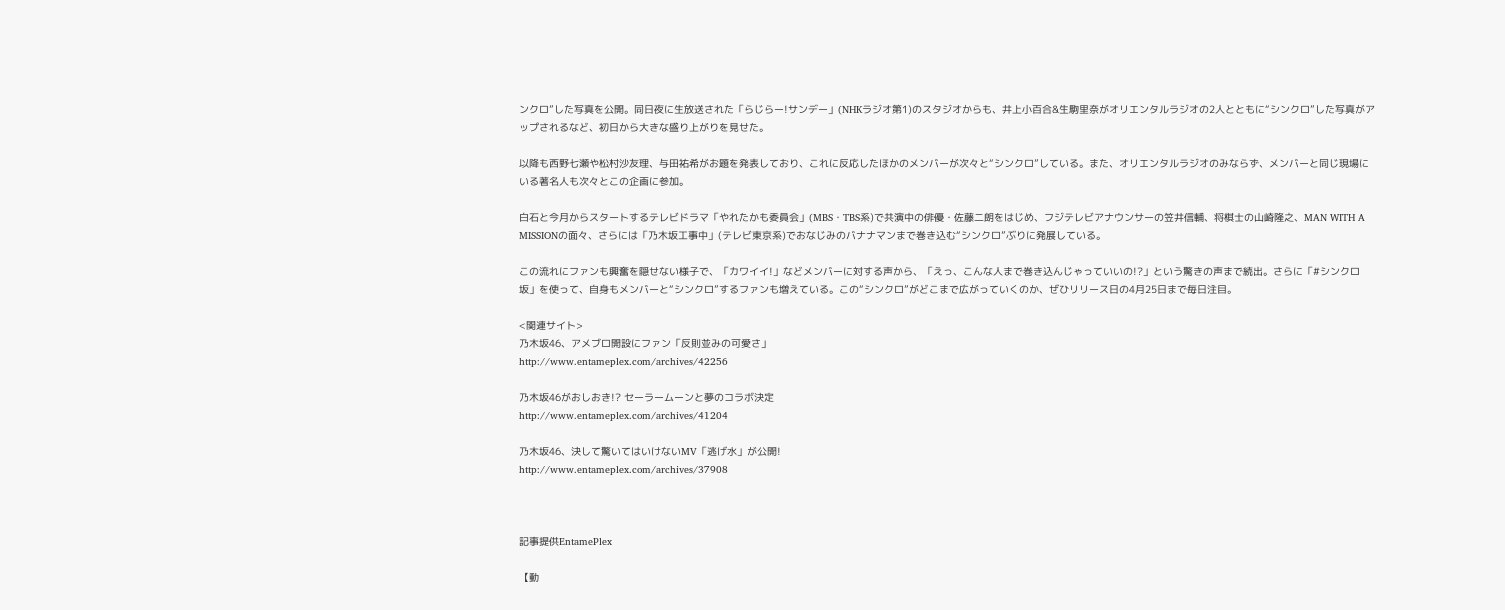ンクロ”した写真を公開。同日夜に生放送された「らじらー!サンデー」(NHKラジオ第1)のスタジオからも、井上小百合&生駒里奈がオリエンタルラジオの2人とともに“シンクロ”した写真がアップされるなど、初日から大きな盛り上がりを見せた。

以降も西野七瀬や松村沙友理、与田祐希がお題を発表しており、これに反応したほかのメンバーが次々と“シンクロ”している。また、オリエンタルラジオのみならず、メンバーと同じ現場にいる著名人も次々とこの企画に参加。

白石と今月からスタートするテレビドラマ「やれたかも委員会」(MBS・TBS系)で共演中の俳優・佐藤二朗をはじめ、フジテレビアナウンサーの笠井信輔、将棋士の山崎隆之、MAN WITH A MISSIONの面々、さらには「乃木坂工事中」(テレビ東京系)でおなじみのバナナマンまで巻き込む“シンクロ”ぶりに発展している。

この流れにファンも興奮を隠せない様子で、「カワイイ!」などメンバーに対する声から、「えっ、こんな人まで巻き込んじゃっていいの!?」という驚きの声まで続出。さらに「#シンクロ坂」を使って、自身もメンバーと“シンクロ”するファンも増えている。この“シンクロ”がどこまで広がっていくのか、ぜひリリース日の4月25日まで毎日注目。

<関連サイト>
乃木坂46、アメブロ開設にファン「反則並みの可愛さ」
http://www.entameplex.com/archives/42256

乃木坂46がおしおき!? セーラームーンと夢のコラボ決定
http://www.entameplex.com/archives/41204

乃木坂46、決して驚いてはいけないMV「逃げ水」が公開!
http://www.entameplex.com/archives/37908



記事提供EntamePlex

【動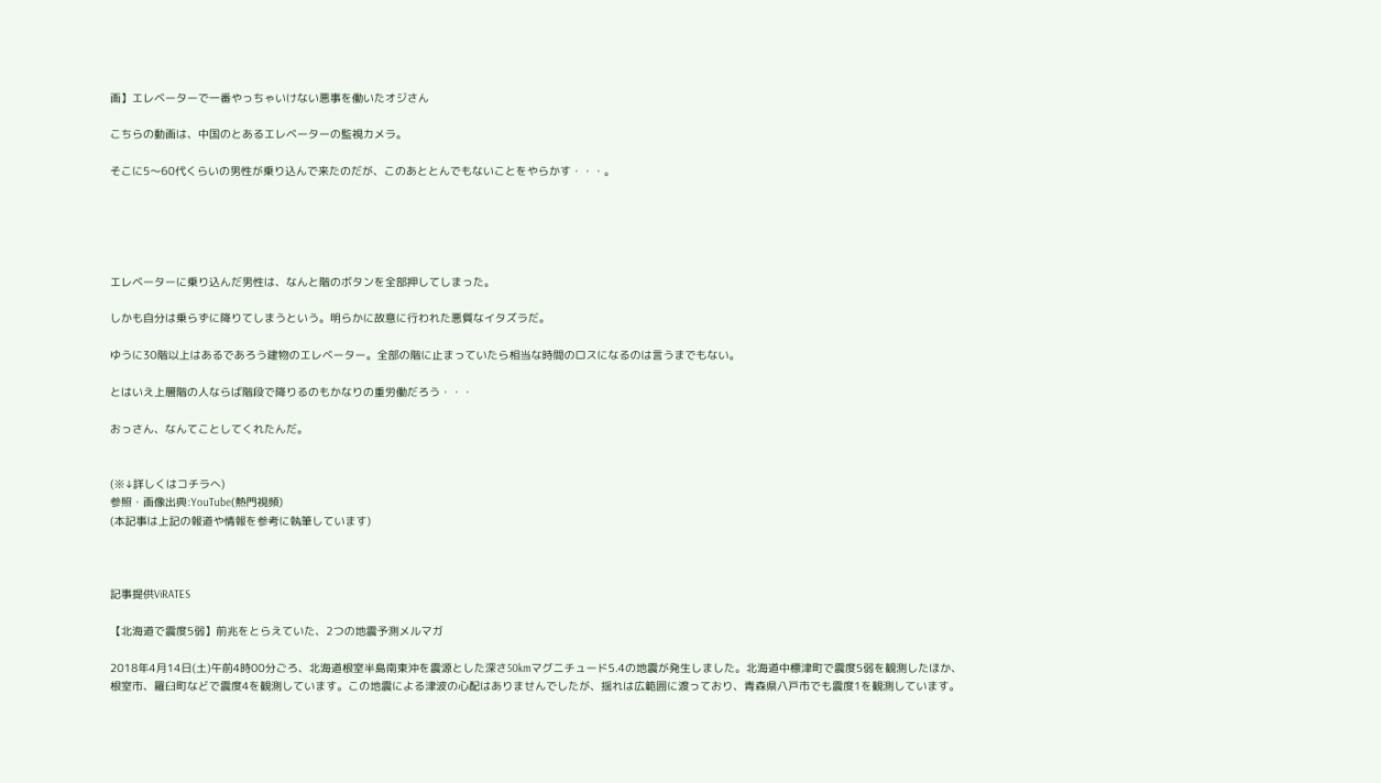画】エレベーターで一番やっちゃいけない悪事を働いたオジさん

こちらの動画は、中国のとあるエレベーターの監視カメラ。

そこに5〜60代くらいの男性が乗り込んで来たのだが、このあととんでもないことをやらかす・・・。





エレベーターに乗り込んだ男性は、なんと階のボタンを全部押してしまった。

しかも自分は乗らずに降りてしまうという。明らかに故意に行われた悪質なイタズラだ。

ゆうに30階以上はあるであろう建物のエレベーター。全部の階に止まっていたら相当な時間のロスになるのは言うまでもない。

とはいえ上層階の人ならば階段で降りるのもかなりの重労働だろう・・・

おっさん、なんてことしてくれたんだ。


(※↓詳しくはコチラへ)
参照・画像出典:YouTube(熱門視頻)
(本記事は上記の報道や情報を参考に執筆しています)



記事提供ViRATES

【北海道で震度5弱】前兆をとらえていた、2つの地震予測メルマガ

2018年4月14日(土)午前4時00分ごろ、北海道根室半島南東沖を震源とした深さ50kmマグニチュード5.4の地震が発生しました。北海道中標津町で震度5弱を観測したほか、根室市、羅臼町などで震度4を観測しています。この地震による津波の心配はありませんでしたが、揺れは広範囲に渡っており、青森県八戸市でも震度1を観測しています。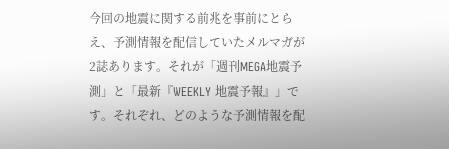今回の地震に関する前兆を事前にとらえ、予測情報を配信していたメルマガが2誌あります。それが「週刊MEGA地震予測」と「最新『WEEKLY 地震予報』」です。それぞれ、どのような予測情報を配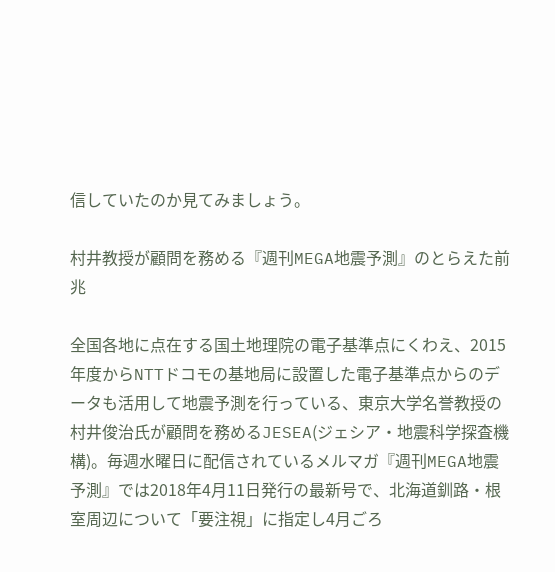信していたのか見てみましょう。

村井教授が顧問を務める『週刊MEGA地震予測』のとらえた前兆

全国各地に点在する国土地理院の電子基準点にくわえ、2015年度からNTTドコモの基地局に設置した電子基準点からのデータも活用して地震予測を行っている、東京大学名誉教授の村井俊治氏が顧問を務めるJESEA(ジェシア・地震科学探査機構)。毎週水曜日に配信されているメルマガ『週刊MEGA地震予測』では2018年4月11日発行の最新号で、北海道釧路・根室周辺について「要注視」に指定し4月ごろ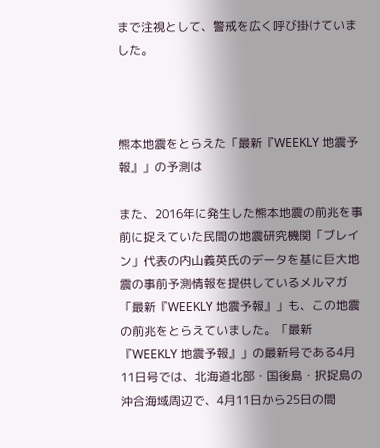まで注視として、警戒を広く呼び掛けていました。



熊本地震をとらえた「最新『WEEKLY 地震予報』」の予測は

また、2016年に発生した熊本地震の前兆を事前に捉えていた民間の地震研究機関「ブレイン」代表の内山義英氏のデータを基に巨大地震の事前予測情報を提供しているメルマガ「最新『WEEKLY 地震予報』」も、この地震の前兆をとらえていました。「最新『WEEKLY 地震予報』」の最新号である4月11日号では、北海道北部・国後島・択捉島の沖合海域周辺で、4月11日から25日の間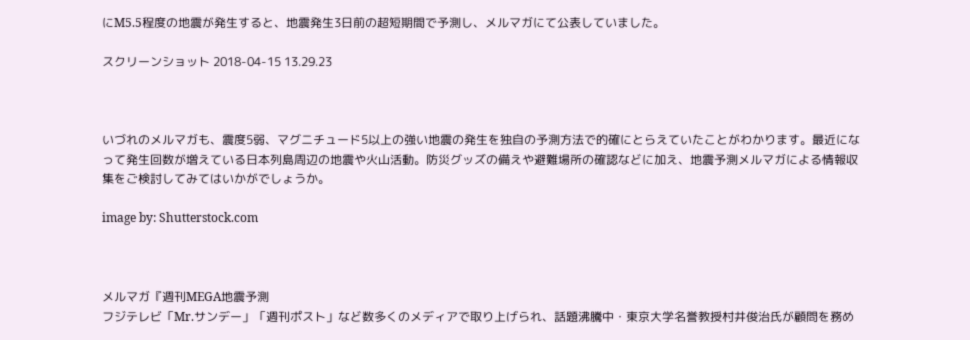にM5.5程度の地震が発生すると、地震発生3日前の超短期間で予測し、メルマガにて公表していました。

スクリーンショット 2018-04-15 13.29.23



いづれのメルマガも、震度5弱、マグニチュード5以上の強い地震の発生を独自の予測方法で的確にとらえていたことがわかります。最近になって発生回数が増えている日本列島周辺の地震や火山活動。防災グッズの備えや避難場所の確認などに加え、地震予測メルマガによる情報収集をご検討してみてはいかがでしょうか。

image by: Shutterstock.com



メルマガ『週刊MEGA地震予測
フジテレビ「Mr.サンデー」「週刊ポスト」など数多くのメディアで取り上げられ、話題沸騰中・東京大学名誉教授村井俊治氏が顧問を務め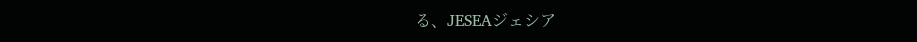る、JESEAジェシア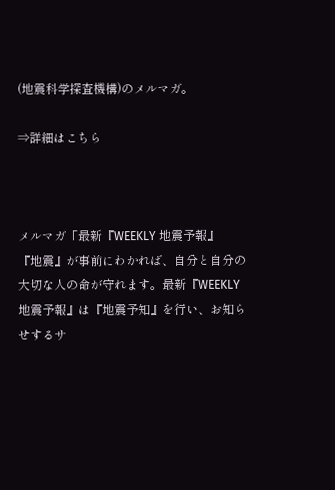(地震科学探査機構)のメルマガ。

⇒詳細はこちら



メルマガ「最新『WEEKLY 地震予報』
『地震』が事前にわかれば、自分と自分の大切な人の命が守れます。最新『WEEKLY 地震予報』は『地震予知』を行い、お知らせするサ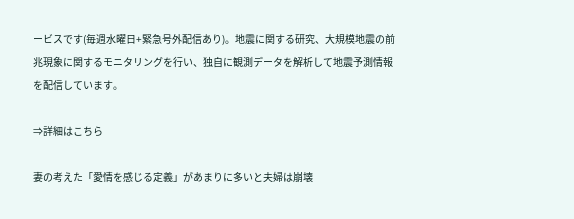ービスです(毎週水曜日+緊急号外配信あり)。地震に関する研究、大規模地震の前兆現象に関するモニタリングを行い、独自に観測データを解析して地震予測情報を配信しています。

⇒詳細はこちら

妻の考えた「愛情を感じる定義」があまりに多いと夫婦は崩壊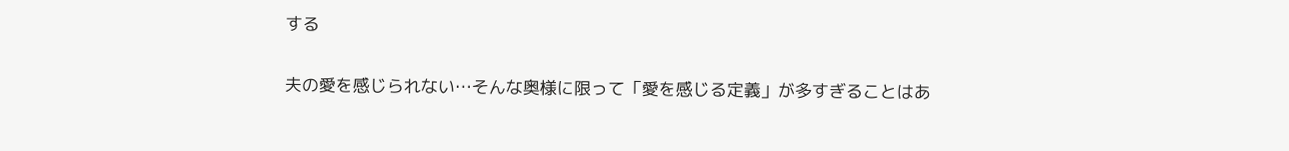する

夫の愛を感じられない…そんな奥様に限って「愛を感じる定義」が多すぎることはあ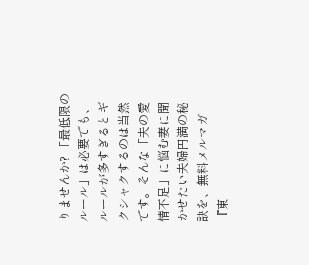りませんか? 「最低限のルール」は必要でも、ルールが多すぎるとギクシャクするのは当然です。そんな「夫の愛情不足」に悩む妻に聞かせたい夫婦円満の秘訣を、無料メルマガ『東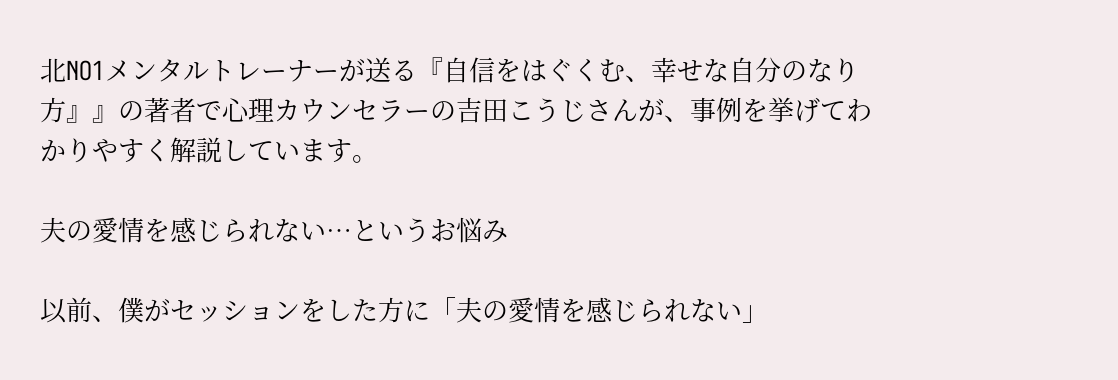北NO1メンタルトレーナーが送る『自信をはぐくむ、幸せな自分のなり方』』の著者で心理カウンセラーの吉田こうじさんが、事例を挙げてわかりやすく解説しています。

夫の愛情を感じられない…というお悩み

以前、僕がセッションをした方に「夫の愛情を感じられない」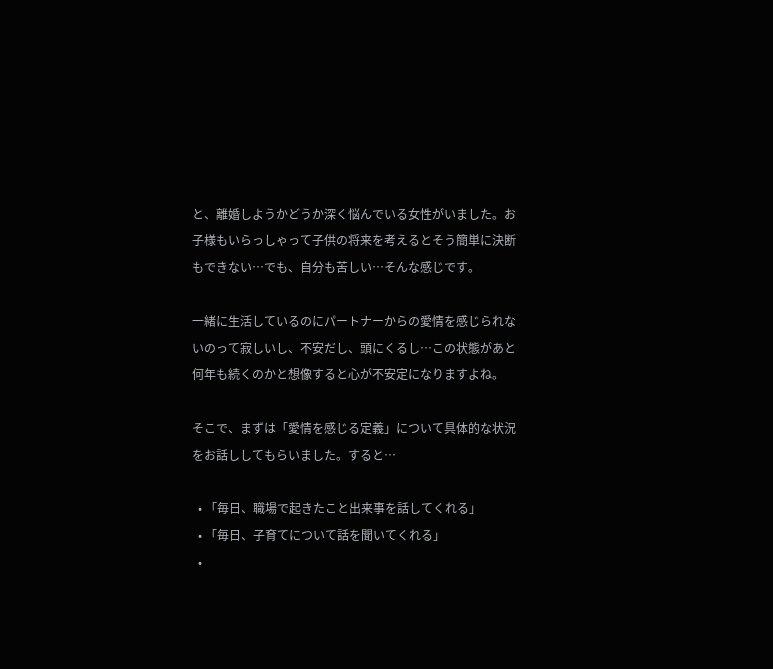と、離婚しようかどうか深く悩んでいる女性がいました。お子様もいらっしゃって子供の将来を考えるとそう簡単に決断もできない…でも、自分も苦しい…そんな感じです。

一緒に生活しているのにパートナーからの愛情を感じられないのって寂しいし、不安だし、頭にくるし…この状態があと何年も続くのかと想像すると心が不安定になりますよね。

そこで、まずは「愛情を感じる定義」について具体的な状況をお話ししてもらいました。すると…

  • 「毎日、職場で起きたこと出来事を話してくれる」
  • 「毎日、子育てについて話を聞いてくれる」
  •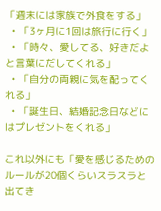「週末には家族で外食をする」
  • 「3ヶ月に1回は旅行に行く」
  • 「時々、愛してる、好きだよと言葉にだしてくれる」
  • 「自分の両親に気を配ってくれる」
  • 「誕生日、結婚記念日などにはプレゼントをくれる」

これ以外にも「愛を感じるためのルールが20個くらいスラスラと出てき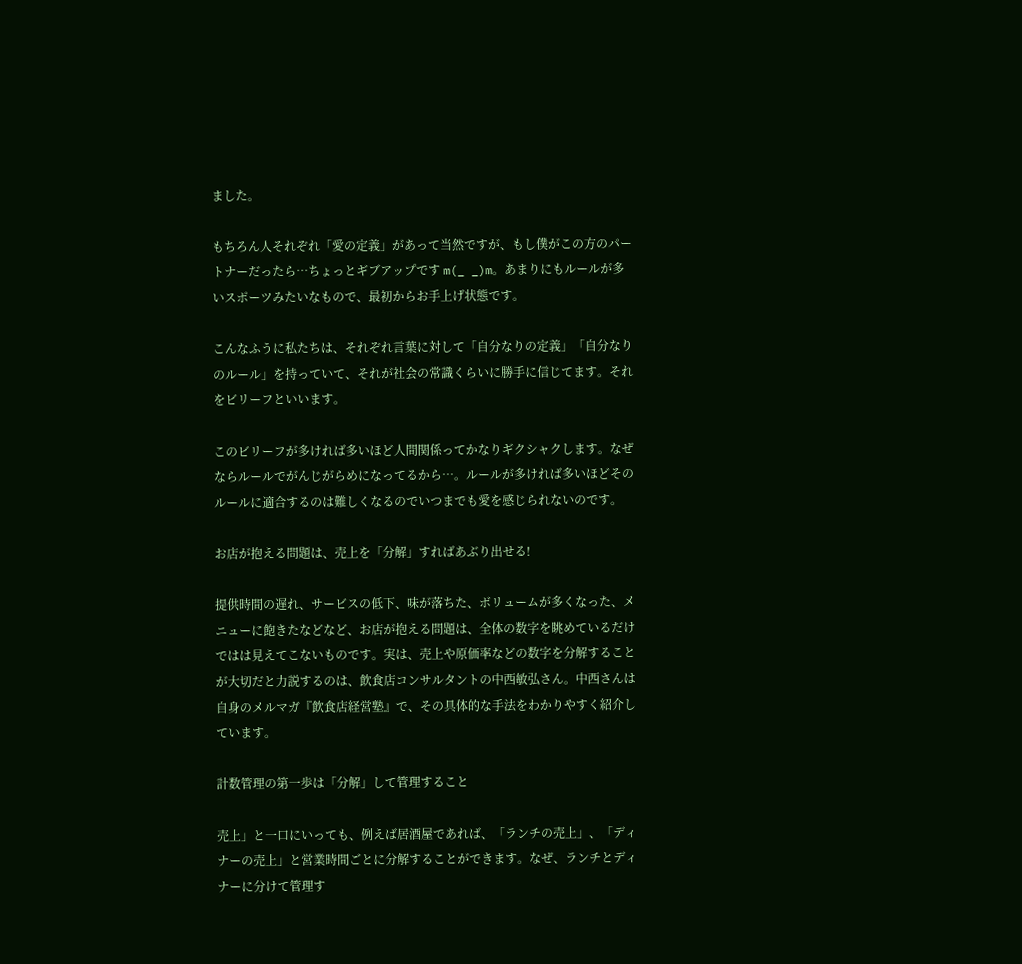ました。

もちろん人それぞれ「愛の定義」があって当然ですが、もし僕がこの方のパートナーだったら…ちょっとギブアップです m(_ _)m。あまりにもルールが多いスポーツみたいなもので、最初からお手上げ状態です。

こんなふうに私たちは、それぞれ言葉に対して「自分なりの定義」「自分なりのルール」を持っていて、それが社会の常識くらいに勝手に信じてます。それをビリーフといいます。

このビリーフが多ければ多いほど人間関係ってかなりギクシャクします。なぜならルールでがんじがらめになってるから…。ルールが多ければ多いほどそのルールに適合するのは難しくなるのでいつまでも愛を感じられないのです。

お店が抱える問題は、売上を「分解」すればあぶり出せる!

提供時間の遅れ、サービスの低下、味が落ちた、ボリュームが多くなった、メニューに飽きたなどなど、お店が抱える問題は、全体の数字を眺めているだけではは見えてこないものです。実は、売上や原価率などの数字を分解することが大切だと力説するのは、飲食店コンサルタントの中西敏弘さん。中西さんは自身のメルマガ『飲食店経営塾』で、その具体的な手法をわかりやすく紹介しています。

計数管理の第一歩は「分解」して管理すること

売上」と一口にいっても、例えば居酒屋であれば、「ランチの売上」、「ディナーの売上」と営業時間ごとに分解することができます。なぜ、ランチとディナーに分けて管理す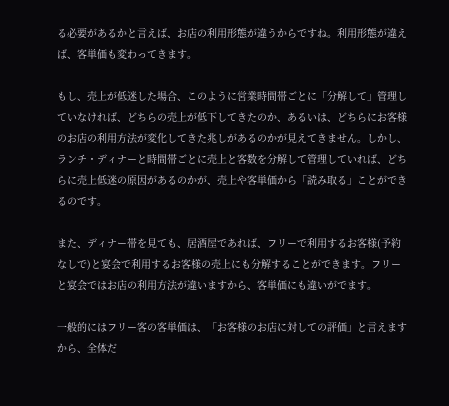る必要があるかと言えば、お店の利用形態が違うからですね。利用形態が違えば、客単価も変わってきます。

もし、売上が低迷した場合、このように営業時間帯ごとに「分解して」管理していなければ、どちらの売上が低下してきたのか、あるいは、どちらにお客様のお店の利用方法が変化してきた兆しがあるのかが見えてきません。しかし、ランチ・ディナーと時間帯ごとに売上と客数を分解して管理していれば、どちらに売上低迷の原因があるのかが、売上や客単価から「読み取る」ことができるのです。

また、ディナー帯を見ても、居酒屋であれば、フリーで利用するお客様(予約なしで)と宴会で利用するお客様の売上にも分解することができます。フリーと宴会ではお店の利用方法が違いますから、客単価にも違いがでます。

一般的にはフリー客の客単価は、「お客様のお店に対しての評価」と言えますから、全体だ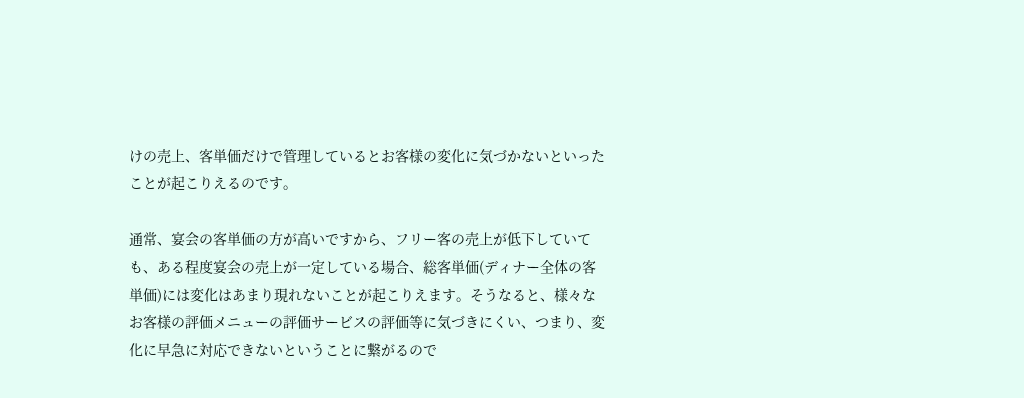けの売上、客単価だけで管理しているとお客様の変化に気づかないといったことが起こりえるのです。

通常、宴会の客単価の方が高いですから、フリー客の売上が低下していても、ある程度宴会の売上が一定している場合、総客単価(ディナー全体の客単価)には変化はあまり現れないことが起こりえます。そうなると、様々なお客様の評価メニューの評価サービスの評価等に気づきにくい、つまり、変化に早急に対応できないということに繋がるので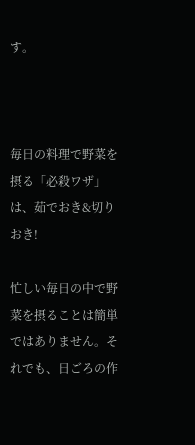す。



毎日の料理で野菜を摂る「必殺ワザ」は、茹でおき&切りおき!

忙しい毎日の中で野菜を摂ることは簡単ではありません。それでも、日ごろの作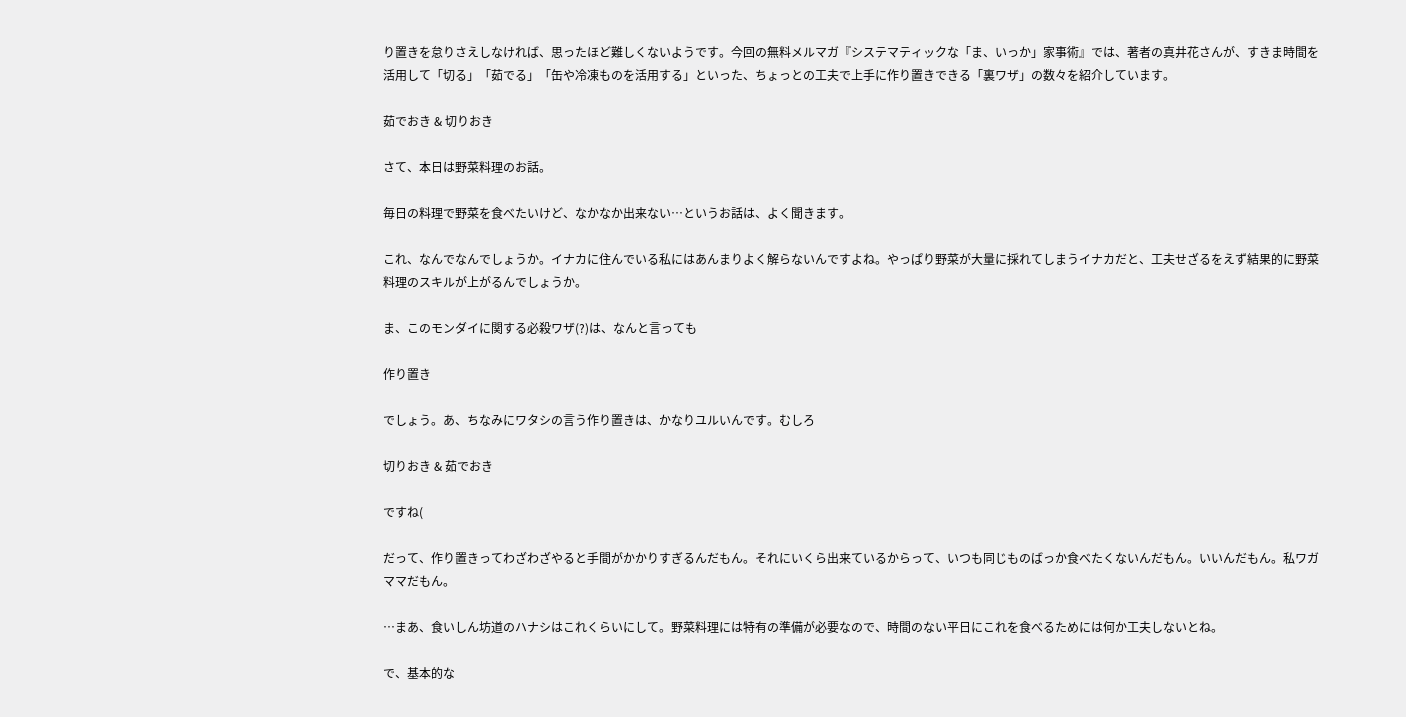り置きを怠りさえしなければ、思ったほど難しくないようです。今回の無料メルマガ『システマティックな「ま、いっか」家事術』では、著者の真井花さんが、すきま時間を活用して「切る」「茹でる」「缶や冷凍ものを活用する」といった、ちょっとの工夫で上手に作り置きできる「裏ワザ」の数々を紹介しています。

茹でおき & 切りおき

さて、本日は野菜料理のお話。

毎日の料理で野菜を食べたいけど、なかなか出来ない…というお話は、よく聞きます。

これ、なんでなんでしょうか。イナカに住んでいる私にはあんまりよく解らないんですよね。やっぱり野菜が大量に採れてしまうイナカだと、工夫せざるをえず結果的に野菜料理のスキルが上がるんでしょうか。

ま、このモンダイに関する必殺ワザ(?)は、なんと言っても

作り置き

でしょう。あ、ちなみにワタシの言う作り置きは、かなりユルいんです。むしろ

切りおき & 茹でおき

ですね(

だって、作り置きってわざわざやると手間がかかりすぎるんだもん。それにいくら出来ているからって、いつも同じものばっか食べたくないんだもん。いいんだもん。私ワガママだもん。

…まあ、食いしん坊道のハナシはこれくらいにして。野菜料理には特有の準備が必要なので、時間のない平日にこれを食べるためには何か工夫しないとね。

で、基本的な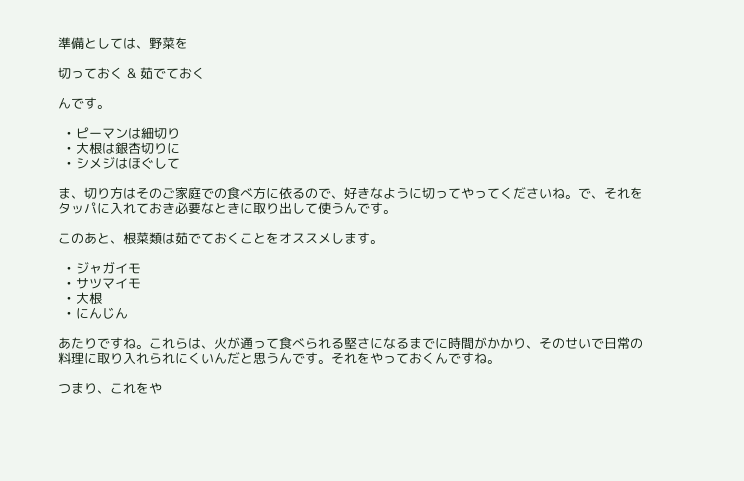準備としては、野菜を

切っておく & 茹でておく

んです。

  • ピーマンは細切り
  • 大根は銀杏切りに
  • シメジはほぐして

ま、切り方はそのご家庭での食べ方に依るので、好きなように切ってやってくださいね。で、それをタッパに入れておき必要なときに取り出して使うんです。

このあと、根菜類は茹でておくことをオススメします。

  • ジャガイモ
  • サツマイモ
  • 大根
  • にんじん

あたりですね。これらは、火が通って食べられる堅さになるまでに時間がかかり、そのせいで日常の料理に取り入れられにくいんだと思うんです。それをやっておくんですね。

つまり、これをや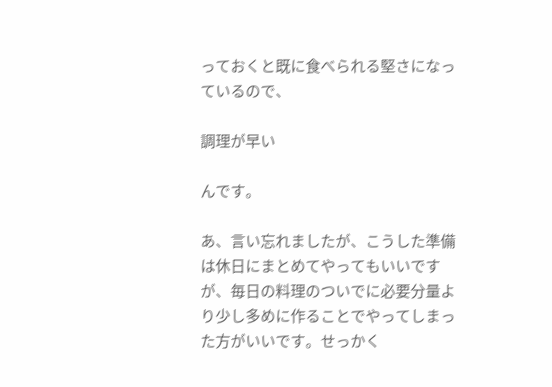っておくと既に食べられる堅さになっているので、

調理が早い

んです。

あ、言い忘れましたが、こうした準備は休日にまとめてやってもいいですが、毎日の料理のついでに必要分量より少し多めに作ることでやってしまった方がいいです。せっかく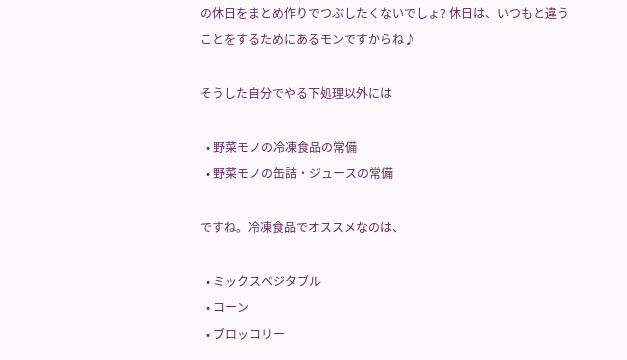の休日をまとめ作りでつぶしたくないでしょ? 休日は、いつもと違うことをするためにあるモンですからね♪

そうした自分でやる下処理以外には

  • 野菜モノの冷凍食品の常備
  • 野菜モノの缶詰・ジュースの常備

ですね。冷凍食品でオススメなのは、

  • ミックスベジタブル
  • コーン
  • ブロッコリー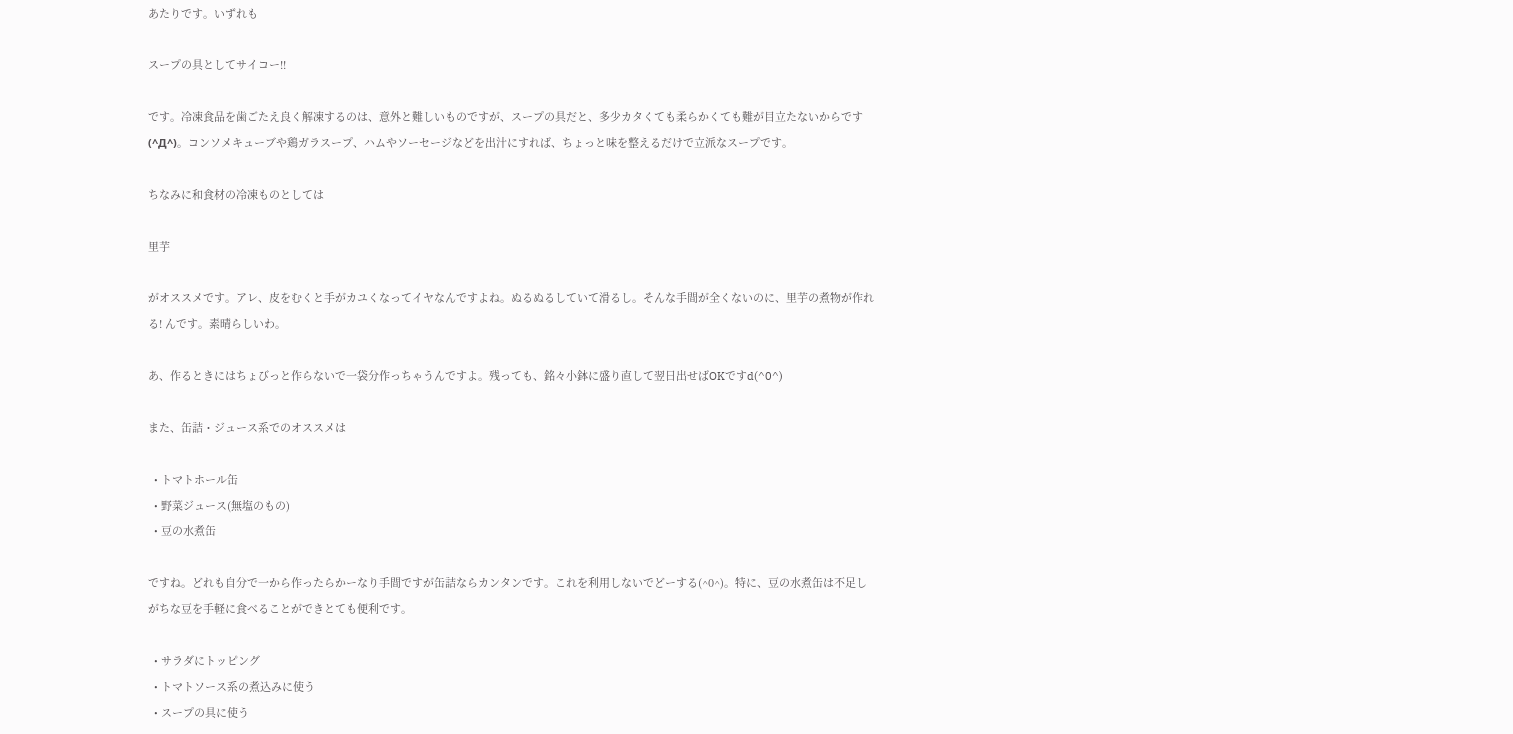あたりです。いずれも

スープの具としてサイコー!!

です。冷凍食品を歯ごたえ良く解凍するのは、意外と難しいものですが、スープの具だと、多少カタくても柔らかくても難が目立たないからです(^Д^)。コンソメキューブや鶏ガラスープ、ハムやソーセージなどを出汁にすれば、ちょっと味を整えるだけで立派なスープです。

ちなみに和食材の冷凍ものとしては

里芋

がオススメです。アレ、皮をむくと手がカユくなってイヤなんですよね。ぬるぬるしていて滑るし。そんな手間が全くないのに、里芋の煮物が作れる! んです。素晴らしいわ。

あ、作るときにはちょびっと作らないで一袋分作っちゃうんですよ。残っても、銘々小鉢に盛り直して翌日出せばOKですd(^0^)

また、缶詰・ジュース系でのオススメは

  • トマトホール缶
  • 野菜ジュース(無塩のもの)
  • 豆の水煮缶

ですね。どれも自分で一から作ったらかーなり手間ですが缶詰ならカンタンです。これを利用しないでどーする(^0^)。特に、豆の水煮缶は不足しがちな豆を手軽に食べることができとても便利です。

  • サラダにトッピング
  • トマトソース系の煮込みに使う
  • スープの具に使う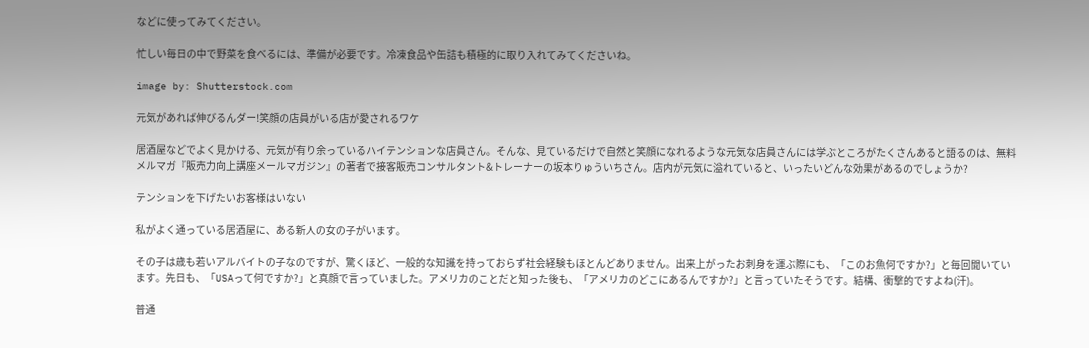などに使ってみてください。

忙しい毎日の中で野菜を食べるには、準備が必要です。冷凍食品や缶詰も積極的に取り入れてみてくださいね。

image by: Shutterstock.com

元気があれば伸びるんダー!笑顔の店員がいる店が愛されるワケ

居酒屋などでよく見かける、元気が有り余っているハイテンションな店員さん。そんな、見ているだけで自然と笑顔になれるような元気な店員さんには学ぶところがたくさんあると語るのは、無料メルマガ『販売力向上講座メールマガジン』の著者で接客販売コンサルタント&トレーナーの坂本りゅういちさん。店内が元気に溢れていると、いったいどんな効果があるのでしょうか?

テンションを下げたいお客様はいない

私がよく通っている居酒屋に、ある新人の女の子がいます。

その子は歳も若いアルバイトの子なのですが、驚くほど、一般的な知識を持っておらず社会経験もほとんどありません。出来上がったお刺身を運ぶ際にも、「このお魚何ですか?」と毎回聞いています。先日も、「USAって何ですか?」と真顔で言っていました。アメリカのことだと知った後も、「アメリカのどこにあるんですか?」と言っていたそうです。結構、衝撃的ですよね(汗)。

普通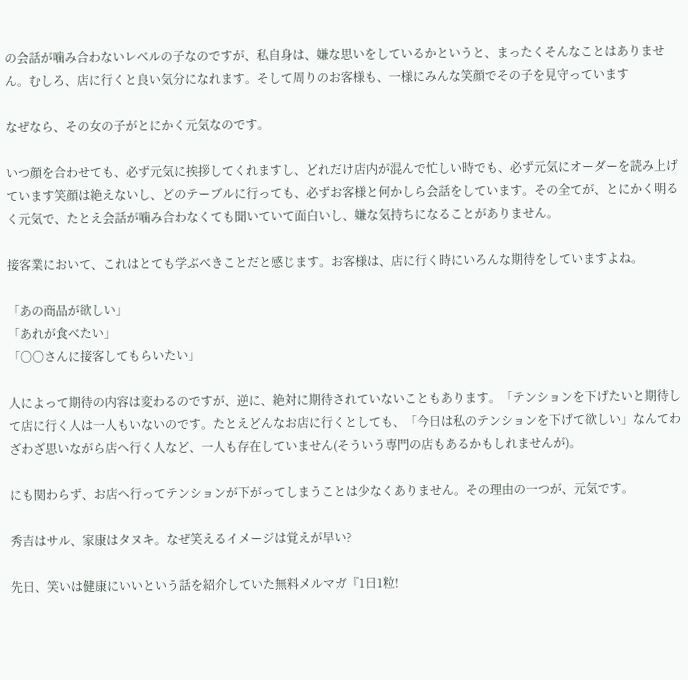の会話が噛み合わないレベルの子なのですが、私自身は、嫌な思いをしているかというと、まったくそんなことはありません。むしろ、店に行くと良い気分になれます。そして周りのお客様も、一様にみんな笑顔でその子を見守っています

なぜなら、その女の子がとにかく元気なのです。

いつ顔を合わせても、必ず元気に挨拶してくれますし、どれだけ店内が混んで忙しい時でも、必ず元気にオーダーを読み上げています笑顔は絶えないし、どのテーブルに行っても、必ずお客様と何かしら会話をしています。その全てが、とにかく明るく元気で、たとえ会話が噛み合わなくても聞いていて面白いし、嫌な気持ちになることがありません。

接客業において、これはとても学ぶべきことだと感じます。お客様は、店に行く時にいろんな期待をしていますよね。

「あの商品が欲しい」
「あれが食べたい」
「〇〇さんに接客してもらいたい」

人によって期待の内容は変わるのですが、逆に、絶対に期待されていないこともあります。「テンションを下げたいと期待して店に行く人は一人もいないのです。たとえどんなお店に行くとしても、「今日は私のテンションを下げて欲しい」なんてわざわざ思いながら店へ行く人など、一人も存在していません(そういう専門の店もあるかもしれませんが)。

にも関わらず、お店へ行ってテンションが下がってしまうことは少なくありません。その理由の一つが、元気です。

秀吉はサル、家康はタヌキ。なぜ笑えるイメージは覚えが早い?

先日、笑いは健康にいいという話を紹介していた無料メルマガ『1日1粒!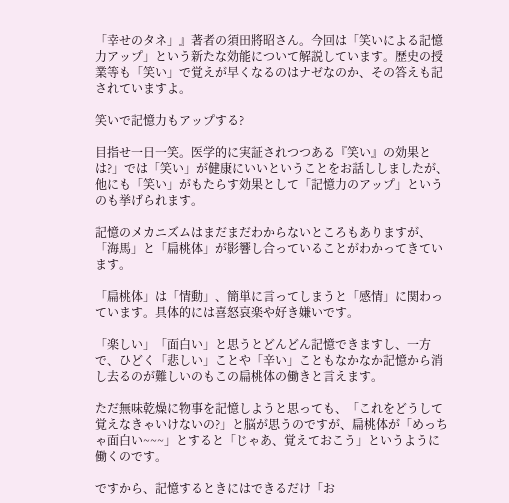「幸せのタネ」』著者の須田將昭さん。今回は「笑いによる記憶力アップ」という新たな効能について解説しています。歴史の授業等も「笑い」で覚えが早くなるのはナゼなのか、その答えも記されていますよ。

笑いで記憶力もアップする?

目指せ一日一笑。医学的に実証されつつある『笑い』の効果とは?」では「笑い」が健康にいいということをお話ししましたが、他にも「笑い」がもたらす効果として「記憶力のアップ」というのも挙げられます。

記憶のメカニズムはまだまだわからないところもありますが、「海馬」と「扁桃体」が影響し合っていることがわかってきています。

「扁桃体」は「情動」、簡単に言ってしまうと「感情」に関わっています。具体的には喜怒哀楽や好き嫌いです。

「楽しい」「面白い」と思うとどんどん記憶できますし、一方で、ひどく「悲しい」ことや「辛い」こともなかなか記憶から消し去るのが難しいのもこの扁桃体の働きと言えます。

ただ無味乾燥に物事を記憶しようと思っても、「これをどうして覚えなきゃいけないの?」と脳が思うのですが、扁桃体が「めっちゃ面白い~~~」とすると「じゃあ、覚えておこう」というように働くのです。

ですから、記憶するときにはできるだけ「お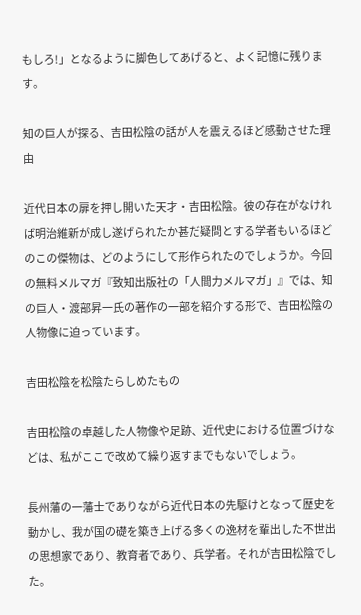もしろ!」となるように脚色してあげると、よく記憶に残ります。

知の巨人が探る、吉田松陰の話が人を震えるほど感動させた理由

近代日本の扉を押し開いた天才・吉田松陰。彼の存在がなければ明治維新が成し遂げられたか甚だ疑問とする学者もいるほどのこの傑物は、どのようにして形作られたのでしょうか。今回の無料メルマガ『致知出版社の「人間力メルマガ」』では、知の巨人・渡部昇一氏の著作の一部を紹介する形で、吉田松陰の人物像に迫っています。

吉田松陰を松陰たらしめたもの

吉田松陰の卓越した人物像や足跡、近代史における位置づけなどは、私がここで改めて繰り返すまでもないでしょう。

長州藩の一藩士でありながら近代日本の先駆けとなって歴史を動かし、我が国の礎を築き上げる多くの逸材を輩出した不世出の思想家であり、教育者であり、兵学者。それが吉田松陰でした。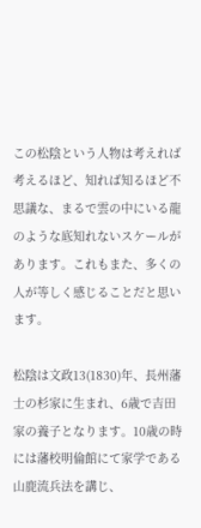この松陰という人物は考えれば考えるほど、知れば知るほど不思議な、まるで雲の中にいる龍のような底知れないスケールがあります。これもまた、多くの人が等しく感じることだと思います。

松陰は文政13(1830)年、長州藩士の杉家に生まれ、6歳で吉田家の養子となります。10歳の時には藩校明倫館にて家学である山鹿流兵法を講じ、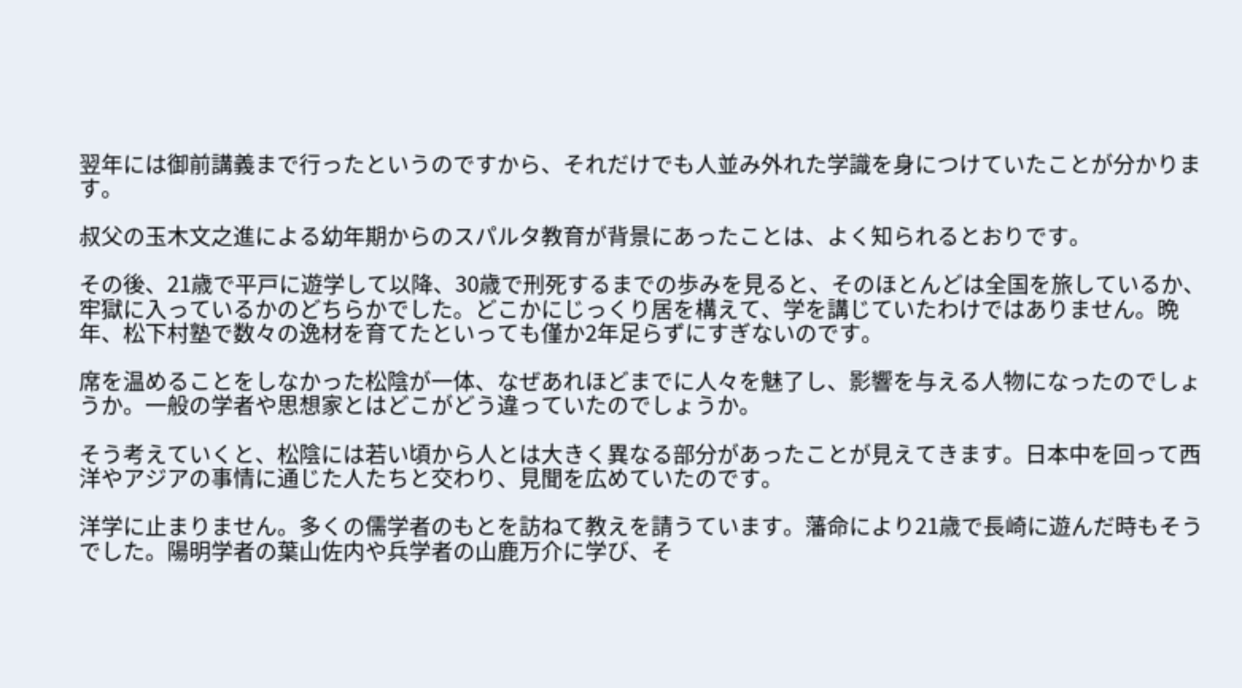翌年には御前講義まで行ったというのですから、それだけでも人並み外れた学識を身につけていたことが分かります。

叔父の玉木文之進による幼年期からのスパルタ教育が背景にあったことは、よく知られるとおりです。

その後、21歳で平戸に遊学して以降、30歳で刑死するまでの歩みを見ると、そのほとんどは全国を旅しているか、牢獄に入っているかのどちらかでした。どこかにじっくり居を構えて、学を講じていたわけではありません。晩年、松下村塾で数々の逸材を育てたといっても僅か2年足らずにすぎないのです。

席を温めることをしなかった松陰が一体、なぜあれほどまでに人々を魅了し、影響を与える人物になったのでしょうか。一般の学者や思想家とはどこがどう違っていたのでしょうか。

そう考えていくと、松陰には若い頃から人とは大きく異なる部分があったことが見えてきます。日本中を回って西洋やアジアの事情に通じた人たちと交わり、見聞を広めていたのです。

洋学に止まりません。多くの儒学者のもとを訪ねて教えを請うています。藩命により21歳で長崎に遊んだ時もそうでした。陽明学者の葉山佐内や兵学者の山鹿万介に学び、そ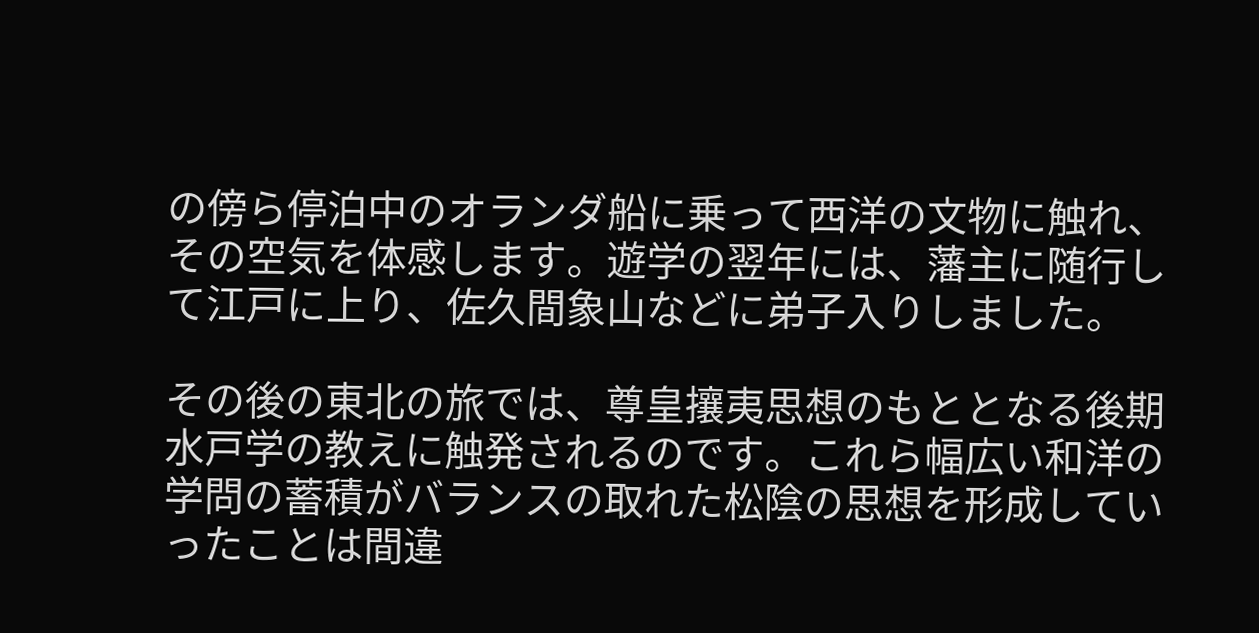の傍ら停泊中のオランダ船に乗って西洋の文物に触れ、その空気を体感します。遊学の翌年には、藩主に随行して江戸に上り、佐久間象山などに弟子入りしました。

その後の東北の旅では、尊皇攘夷思想のもととなる後期水戸学の教えに触発されるのです。これら幅広い和洋の学問の蓄積がバランスの取れた松陰の思想を形成していったことは間違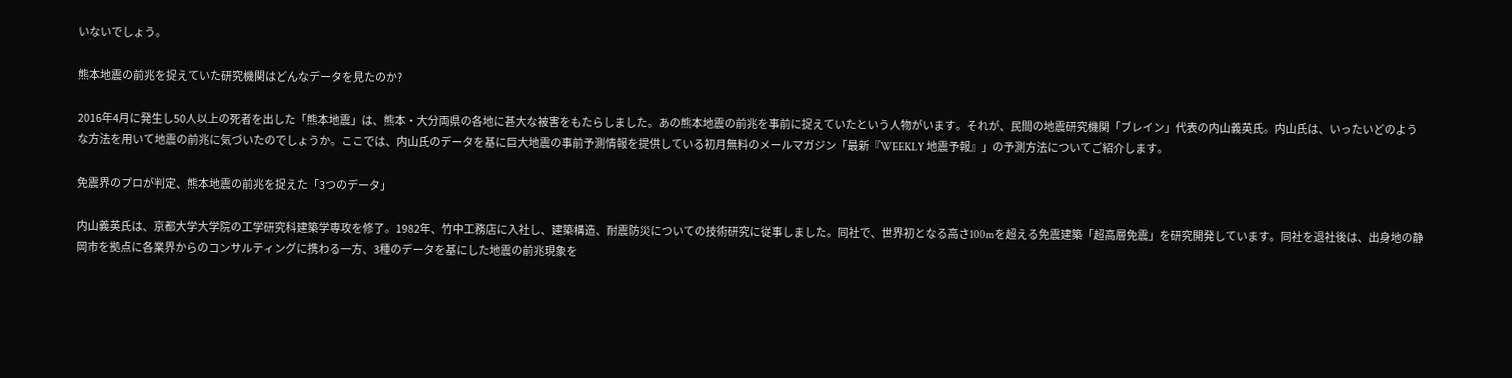いないでしょう。

熊本地震の前兆を捉えていた研究機関はどんなデータを見たのか?

2016年4月に発生し50人以上の死者を出した「熊本地震」は、熊本・大分両県の各地に甚大な被害をもたらしました。あの熊本地震の前兆を事前に捉えていたという人物がいます。それが、民間の地震研究機関「ブレイン」代表の内山義英氏。内山氏は、いったいどのような方法を用いて地震の前兆に気づいたのでしょうか。ここでは、内山氏のデータを基に巨大地震の事前予測情報を提供している初月無料のメールマガジン「最新『WEEKLY 地震予報』」の予測方法についてご紹介します。

免震界のプロが判定、熊本地震の前兆を捉えた「3つのデータ」

内山義英氏は、京都大学大学院の工学研究科建築学専攻を修了。1982年、竹中工務店に入社し、建築構造、耐震防災についての技術研究に従事しました。同社で、世界初となる高さ100mを超える免震建築「超高層免震」を研究開発しています。同社を退社後は、出身地の静岡市を拠点に各業界からのコンサルティングに携わる一方、3種のデータを基にした地震の前兆現象を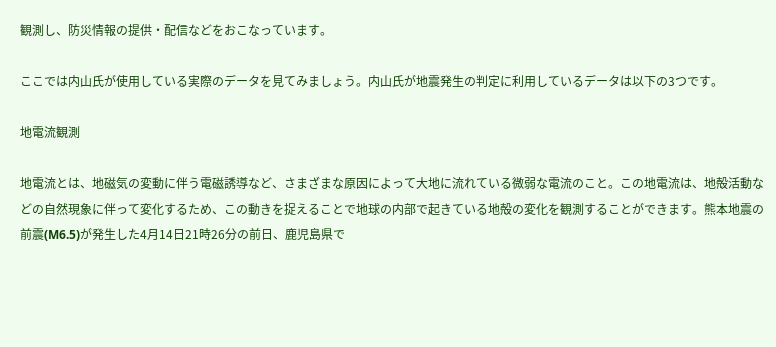観測し、防災情報の提供・配信などをおこなっています。

ここでは内山氏が使用している実際のデータを見てみましょう。内山氏が地震発生の判定に利用しているデータは以下の3つです。

地電流観測

地電流とは、地磁気の変動に伴う電磁誘導など、さまざまな原因によって大地に流れている微弱な電流のこと。この地電流は、地殻活動などの自然現象に伴って変化するため、この動きを捉えることで地球の内部で起きている地殻の変化を観測することができます。熊本地震の前震(M6.5)が発生した4月14日21時26分の前日、鹿児島県で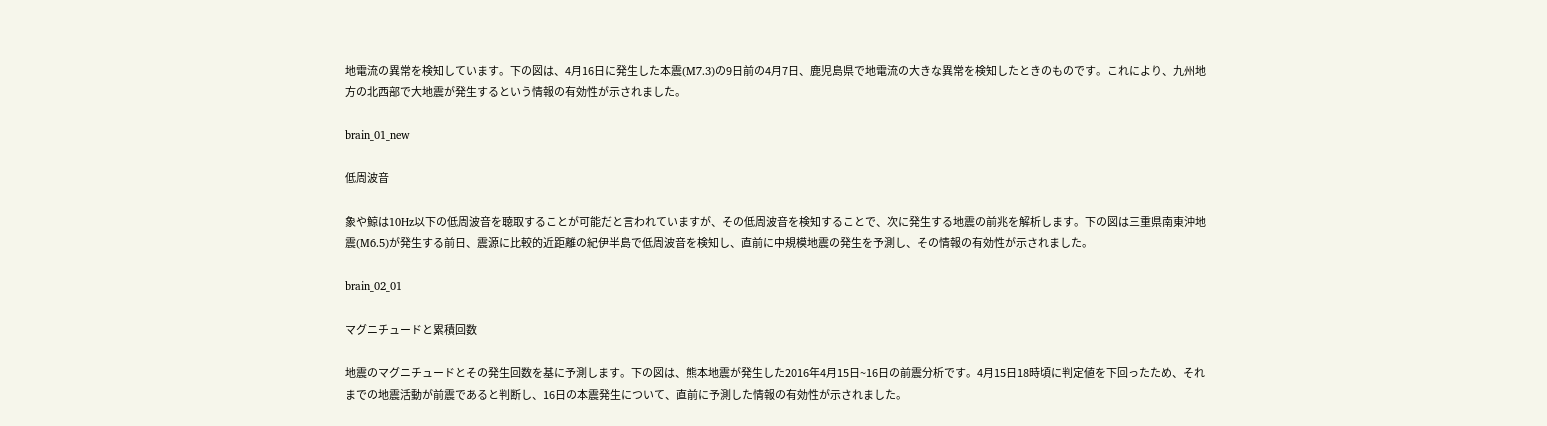地電流の異常を検知しています。下の図は、4月16日に発生した本震(M7.3)の9日前の4月7日、鹿児島県で地電流の大きな異常を検知したときのものです。これにより、九州地方の北西部で大地震が発生するという情報の有効性が示されました。

brain_01_new

低周波音

象や鯨は10Hz以下の低周波音を聴取することが可能だと言われていますが、その低周波音を検知することで、次に発生する地震の前兆を解析します。下の図は三重県南東沖地震(M6.5)が発生する前日、震源に比較的近距離の紀伊半島で低周波音を検知し、直前に中規模地震の発生を予測し、その情報の有効性が示されました。

brain_02_01

マグニチュードと累積回数

地震のマグニチュードとその発生回数を基に予測します。下の図は、熊本地震が発生した2016年4月15日~16日の前震分析です。4月15日18時頃に判定値を下回ったため、それまでの地震活動が前震であると判断し、16日の本震発生について、直前に予測した情報の有効性が示されました。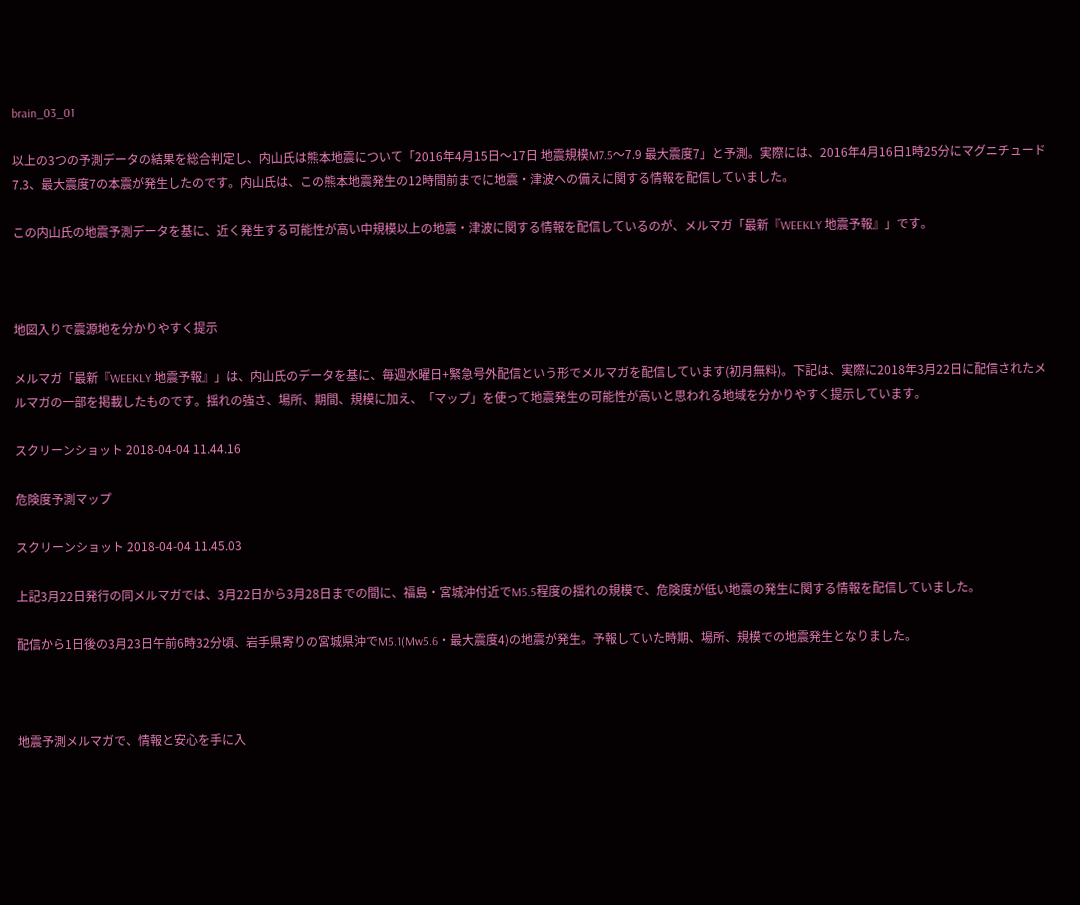brain_03_01

以上の3つの予測データの結果を総合判定し、内山氏は熊本地震について「2016年4月15日〜17日 地震規模M7.5〜7.9 最大震度7」と予測。実際には、2016年4月16日1時25分にマグニチュード7.3、最大震度7の本震が発生したのです。内山氏は、この熊本地震発生の12時間前までに地震・津波への備えに関する情報を配信していました。

この内山氏の地震予測データを基に、近く発生する可能性が高い中規模以上の地震・津波に関する情報を配信しているのが、メルマガ「最新『WEEKLY 地震予報』」です。



地図入りで震源地を分かりやすく提示

メルマガ「最新『WEEKLY 地震予報』」は、内山氏のデータを基に、毎週水曜日+緊急号外配信という形でメルマガを配信しています(初月無料)。下記は、実際に2018年3月22日に配信されたメルマガの一部を掲載したものです。揺れの強さ、場所、期間、規模に加え、「マップ」を使って地震発生の可能性が高いと思われる地域を分かりやすく提示しています。

スクリーンショット 2018-04-04 11.44.16

危険度予測マップ

スクリーンショット 2018-04-04 11.45.03

上記3月22日発行の同メルマガでは、3月22日から3月28日までの間に、福島・宮城沖付近でM5.5程度の揺れの規模で、危険度が低い地震の発生に関する情報を配信していました。

配信から1日後の3月23日午前6時32分頃、岩手県寄りの宮城県沖でM5.1(Mw5.6・最大震度4)の地震が発生。予報していた時期、場所、規模での地震発生となりました。



地震予測メルマガで、情報と安心を手に入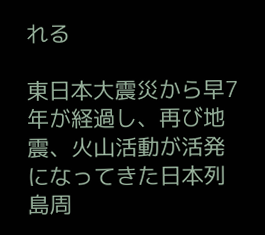れる

東日本大震災から早7年が経過し、再び地震、火山活動が活発になってきた日本列島周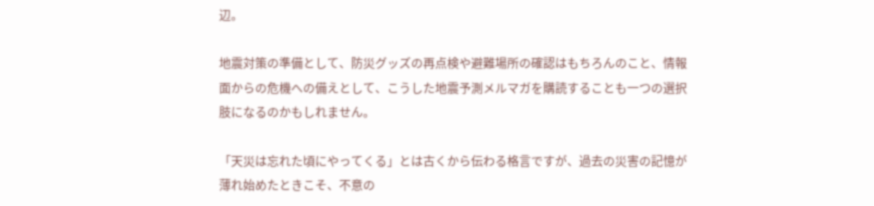辺。

地震対策の準備として、防災グッズの再点検や避難場所の確認はもちろんのこと、情報面からの危機への備えとして、こうした地震予測メルマガを購読することも一つの選択肢になるのかもしれません。

「天災は忘れた頃にやってくる」とは古くから伝わる格言ですが、過去の災害の記憶が薄れ始めたときこそ、不意の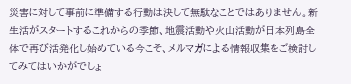災害に対して事前に準備する行動は決して無駄なことではありません。新生活がスタートするこれからの季節、地震活動や火山活動が日本列島全体で再び活発化し始めている今こそ、メルマガによる情報収集をご検討してみてはいかがでしょ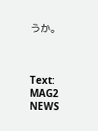うか。



Text: MAG2 NEWS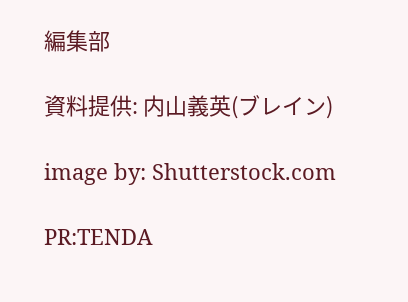編集部

資料提供: 内山義英(ブレイン)

image by: Shutterstock.com

PR:TENDA